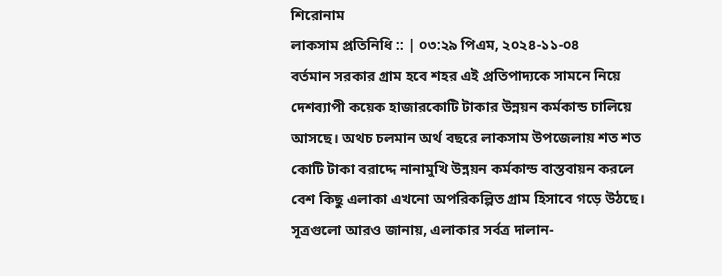শিরোনাম
লাকসাম প্রতিনিধি :: | ০৩:২৯ পিএম, ২০২৪-১১-০৪
বর্তমান সরকার গ্রাম হবে শহর এই প্রতিপাদ্যকে সামনে নিয়ে দেশব্যাপী কয়েক হাজারকোটি টাকার উন্নয়ন কর্মকান্ড চালিয়ে আসছে। অথচ চলমান অর্থ বছরে লাকসাম উপজেলায় শত শত কোটি টাকা বরাদ্দে নানামুখি উন্নয়ন কর্মকান্ড বাস্তবায়ন করলে বেশ কিছু এলাকা এখনো অপরিকল্পিত গ্রাম হিসাবে গড়ে উঠছে।
সূত্রগুলো আরও জানায়, এলাকার সর্বত্র দালান-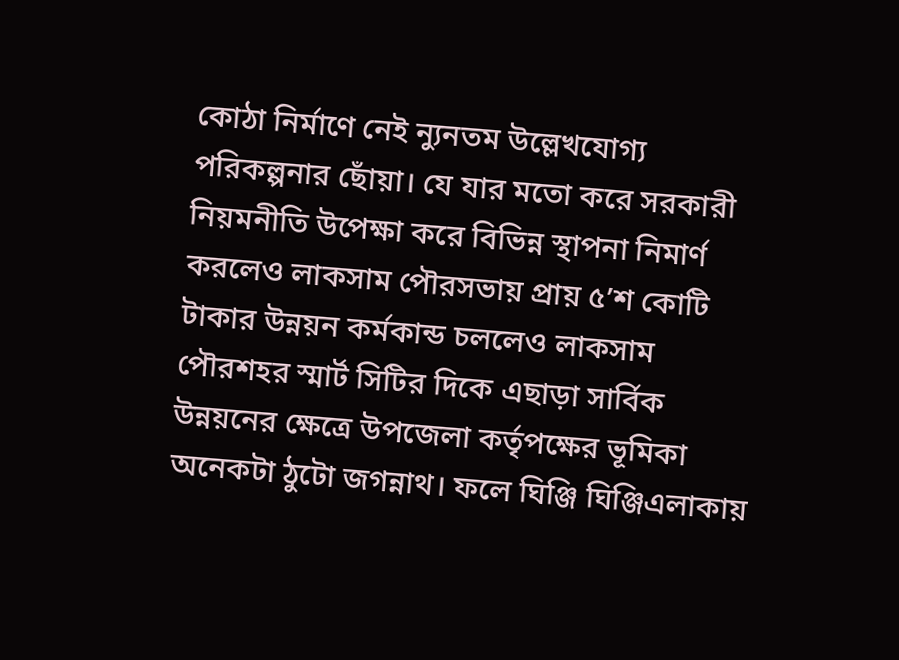কোঠা নির্মাণে নেই ন্যুনতম উল্লেখযোগ্য পরিকল্পনার ছোঁয়া। যে যার মতো করে সরকারী নিয়মনীতি উপেক্ষা করে বিভিন্ন স্থাপনা নিমার্ণ করলেও লাকসাম পৌরসভায় প্রায় ৫’শ কোটি টাকার উন্নয়ন কর্মকান্ড চললেও লাকসাম পৌরশহর স্মার্ট সিটির দিকে এছাড়া সার্বিক উন্নয়নের ক্ষেত্রে উপজেলা কর্তৃপক্ষের ভূমিকা অনেকটা ঠুটো জগন্নাথ। ফলে ঘিঞ্জি ঘিঞ্জিএলাকায়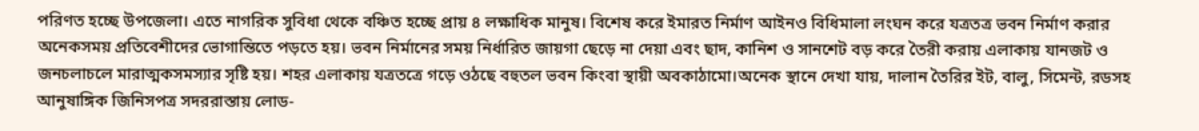পরিণত হচ্ছে উপজেলা। এতে নাগরিক সুবিধা থেকে বঞ্চিত হচ্ছে প্রায় ৪ লক্ষাধিক মানুষ। বিশেষ করে ইমারত নির্মাণ আইনও বিধিমালা লংঘন করে যত্রতত্র ভবন নির্মাণ করার অনেকসময় প্রতিবেশীদের ভোগান্তিতে পড়তে হয়। ভবন নির্মানের সময় নির্ধারিত জায়গা ছেড়ে না দেয়া এবং ছাদ, কানিশ ও সানশেট বড় করে তৈরী করায় এলাকায় যানজট ও জনচলাচলে মারাত্মকসমস্যার সৃষ্টি হয়। শহর এলাকায় যত্রতত্রে গড়ে ওঠছে বহুতল ভবন কিংবা স্থায়ী অবকাঠামো।অনেক স্থানে দেখা যায়, দালান তৈরির ইট, বালু, সিমেন্ট, রডসহ আনুষাঙ্গিক জিনিসপত্র সদররাস্তায় লোড-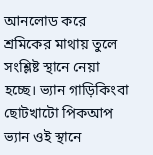আনলোড করে শ্রমিকের মাথায় তুলে সংশ্লিষ্ট স্থানে নেয়া হচ্ছে। ভ্যান গাড়িকিংবা ছোটখাটো পিকআপ ভ্যান ওই স্থানে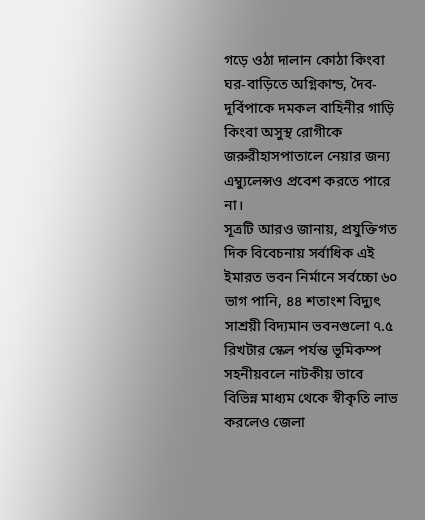গড়ে ওঠা দালান কোঠা কিংবা ঘর-বাড়িতে অগ্নিকান্ড, দৈব-দূর্বিপাকে দমকল বাহিনীর গাড়ি কিংবা অসুস্থ রোগীকে জরুরীহাসপাতালে নেয়ার জন্য এম্ব্যুলেন্সও প্রবেশ করতে পারে না।
সূত্রটি আরও জানায়, প্রযুক্তিগত দিক বিবেচনায় সর্বাধিক এই ইমারত ভবন নির্মানে সর্বচ্চো ৬০ ভাগ পানি, ৪৪ শতাংশ বিদ্যুৎ সাশ্রয়ী বিদ্যমান ভবনগুলো ৭.৫ রিখটার স্কেল পর্যন্ত ভূমিকম্প সহনীয়বলে নাটকীয় ভাবে বিভিন্ন মাধ্যম থেকে স্বীকৃতি লাভ করলেও জেলা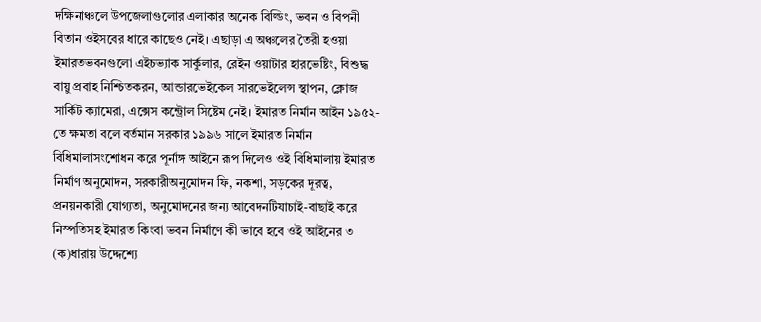দক্ষিনাঞ্চলে উপজেলাগুলোর এলাকার অনেক বিল্ডিং, ভবন ও বিপনী বিতান ওইসবের ধারে কাছেও নেই। এছাড়া এ অঞ্চলের তৈরী হওয়া ইমারতভবনগুলো এইচভ্যাক সার্কুলার, রেইন ওয়াটার হারভেষ্টিং, বিশুদ্ধ বায়ু প্রবাহ নিশ্চিতকরন, আন্ডারভেইকেল সারভেইলেন্স স্থাপন, ক্লোজ সার্কিট ক্যামেরা, এক্সেস কন্ট্রোল সিষ্টেম নেই। ইমারত নির্মান আইন ১৯৫২-তে ক্ষমতা বলে বর্তমান সরকার ১৯৯৬ সালে ইমারত নির্মান বিধিমালাসংশোধন করে পূর্নাঙ্গ আইনে রূপ দিলেও ওই বিধিমালায় ইমারত নির্মাণ অনুমোদন, সরকারীঅনুমোদন ফি, নকশা, সড়কের দূরত্ব, প্রনয়নকারী যোগ্যতা, অনুমোদনের জন্য আবেদনটিযাচাই-বাছাই করে নিস্পতিসহ ইমারত কিংবা ভবন নির্মাণে কী ভাবে হবে ওই আইনের ৩ (ক)ধারায় উদ্দেশ্যে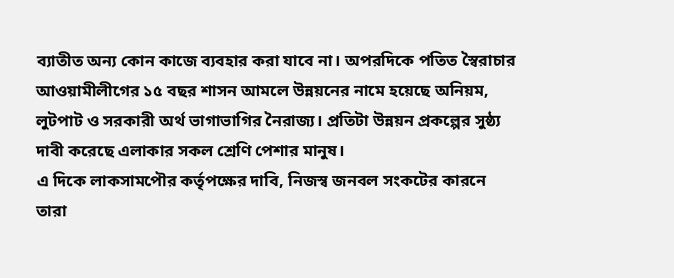ব্যাতীত অন্য কোন কাজে ব্যবহার করা যাবে না। অপরদিকে পতিত স্বৈরাচার আওয়ামীলীগের ১৫ বছর শাসন আমলে উন্নয়নের নামে হয়েছে অনিয়ম, লুটপাট ও সরকারী অর্থ ভাগাভাগির নৈরাজ্য। প্রতিটা উন্নয়ন প্রকল্পের সুষ্ঠ্য দাবী করেছে এলাকার সকল শ্রেণি পেশার মানুষ।
এ দিকে লাকসামপৌর কর্তৃপক্ষের দাবি, নিজস্ব জনবল সংকটের কারনে তারা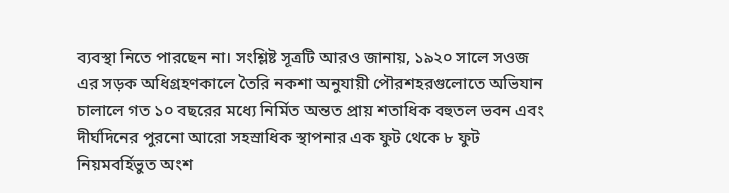ব্যবস্থা নিতে পারছেন না। সংশ্লিষ্ট সূত্রটি আরও জানায়, ১৯২০ সালে সওজ এর সড়ক অধিগ্রহণকালে তৈরি নকশা অনুযায়ী পৌরশহরগুলোতে অভিযান চালালে গত ১০ বছরের মধ্যে নির্মিত অন্তত প্রায় শতাধিক বহুতল ভবন এবং দীর্ঘদিনের পুরনো আরো সহস্রাধিক স্থাপনার এক ফুট থেকে ৮ ফুট নিয়মবর্হিভুত অংশ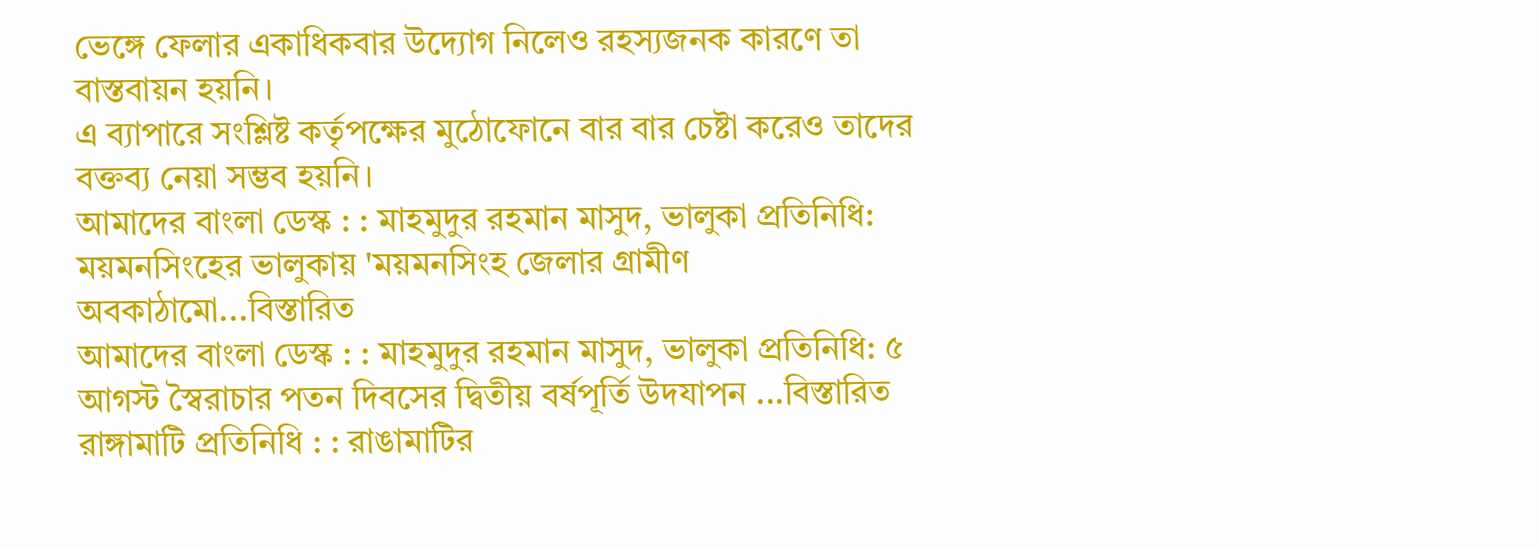ভেঙ্গে ফেলার একাধিকবার উদ্যোগ নিলেও রহস্যজনক কারণে তা বাস্তবায়ন হয়নি।
এ ব্যাপারে সংশ্লিষ্ট কর্তৃপক্ষের মুঠোফোনে বার বার চেষ্টা করেও তাদের বক্তব্য নেয়া সম্ভব হয়নি।
আমাদের বাংলা ডেস্ক : : মাহমুদুর রহমান মাসুদ, ভালুকা প্রতিনিধি: ময়মনসিংহের ভালুকায় 'ময়মনসিংহ জেলার গ্রামীণ অবকাঠামো...বিস্তারিত
আমাদের বাংলা ডেস্ক : : মাহমুদুর রহমান মাসুদ, ভালুকা প্রতিনিধি: ৫ আগস্ট স্বৈরাচার পতন দিবসের দ্বিতীয় বর্ষপূর্তি উদযাপন ...বিস্তারিত
রাঙ্গামাটি প্রতিনিধি : : রাঙামাটির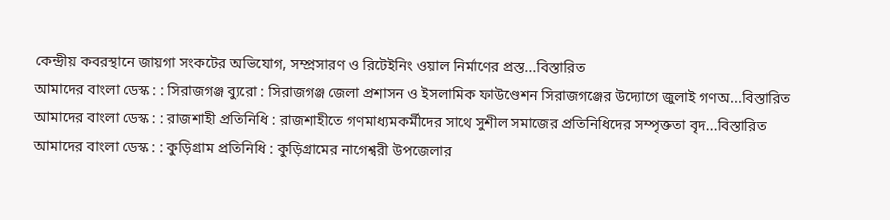কেন্দ্রীয় কবরস্থানে জায়গা সংকটের অভিযোগ, সম্প্রসারণ ও রিটেইনিং ওয়াল নির্মাণের প্রস্ত...বিস্তারিত
আমাদের বাংলা ডেস্ক : : সিরাজগঞ্জ ব্যুরো : সিরাজগঞ্জ জেলা প্রশাসন ও ইসলামিক ফাউণ্ডেশন সিরাজগঞ্জের উদ্যোগে জুলাই গণঅ...বিস্তারিত
আমাদের বাংলা ডেস্ক : : রাজশাহী প্রতিনিধি : রাজশাহীতে গণমাধ্যমকর্মীদের সাথে সুশীল সমাজের প্রতিনিধিদের সম্পৃক্ততা বৃদ...বিস্তারিত
আমাদের বাংলা ডেস্ক : : কুড়িগ্রাম প্রতিনিধি : কুড়িগ্রামের নাগেশ্বরী উপজেলার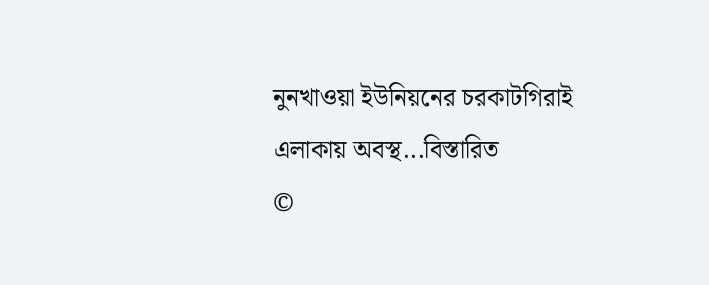নুনখাওয়া ইউনিয়নের চরকাটগিরাই এলাকায় অবস্থ...বিস্তারিত
©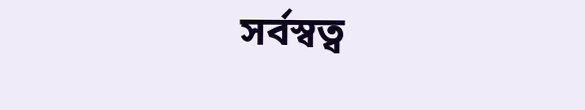সর্বস্বত্ব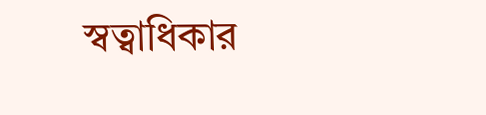স্বত্বাধিকার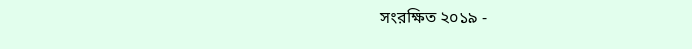সংরক্ষিত ২০১৯ -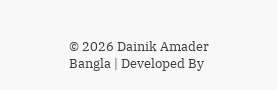© 2026 Dainik Amader Bangla | Developed By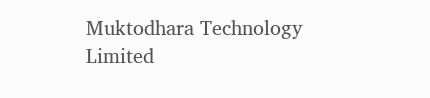Muktodhara Technology Limited